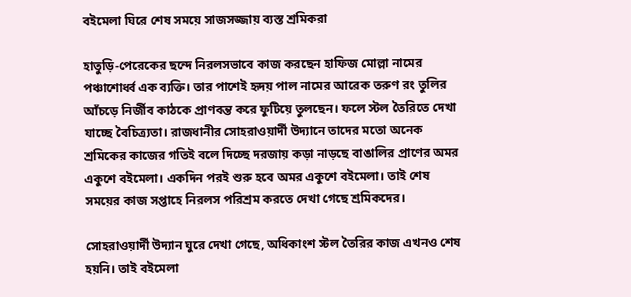বইমেলা ঘিরে শেষ সময়ে সাজসজ্জায় ব্যস্ত শ্রমিকরা

হাতুড়ি-পেরেকের ছন্দে নিরলসভাবে কাজ করছেন হাফিজ মোল্লা নামের পঞ্চাশোর্ধ্ব এক ব্যক্তি। তার পাশেই হৃদয় পাল নামের আরেক তরুণ রং তুলির আঁচড়ে নির্জীব কাঠকে প্রাণবন্ত করে ফুটিয়ে তুলছেন। ফলে স্টল তৈরিতে দেখা যাচ্ছে বৈচিত্র্যতা। রাজধানীর সোহরাওয়ার্দী উদ্যানে তাদের মতো অনেক শ্রমিকের কাজের গতিই বলে দিচ্ছে দরজায় কড়া নাড়ছে বাঙালির প্রাণের অমর একুশে বইমেলা। একদিন পরই শুরু হবে অমর একুশে বইমেলা। তাই শেষ সময়ের কাজ সপ্তাহে নিরলস পরিশ্রম করতে দেখা গেছে শ্রমিকদের।

সোহরাওয়ার্দী উদ্যান ঘুরে দেখা গেছে, অধিকাংশ স্টল তৈরির কাজ এখনও শেষ হয়নি। তাই বইমেলা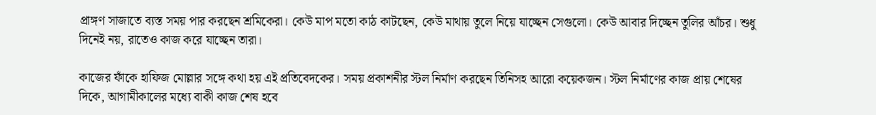প্রাঙ্গণ সাজাতে ব্যস্ত সময় পার করছেন শ্রমিকেরা। কেউ মাপ মতো কাঠ কাটছেন, কেউ মাথায় তুলে নিয়ে যাচ্ছেন সেগুলো। কেউ আবার দিচ্ছেন তুলির আঁচর। শুধু দিনেই নয়, রাতেও কাজ করে যাচ্ছেন তারা।

কাজের ফাঁকে হাফিজ মোল্লার সঙ্গে কথা হয় এই প্রতিবেদকের। সময় প্রকাশনীর স্টল নির্মাণ করছেন তিনিসহ আরো কয়েকজন। স্টল নির্মাণের কাজ প্রায় শেষের দিকে, আগামীকালের মধ্যে বাকী কাজ শেষ হবে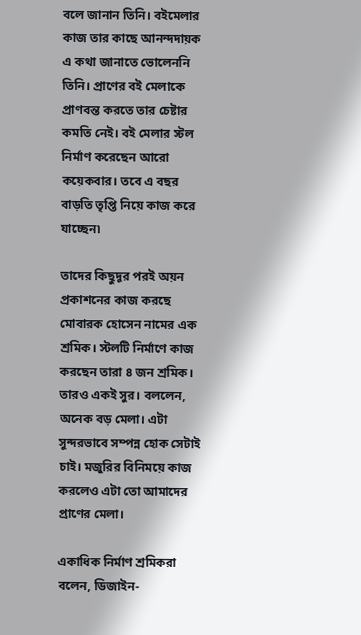বলে জানান তিনি। বইমেলার কাজ তার কাছে আনন্দদায়ক এ কথা জানাতে ভোলেননি তিনি। প্রাণের বই মেলাকে প্রাণবন্ত করতে তার চেষ্টার কমতি নেই। বই মেলার স্টল নির্মাণ করেছেন আরো কয়েকবার। তবে এ বছর বাড়তি তৃপ্তি নিয়ে কাজ করে যাচ্ছেন৷

তাদের কিছুদূর পরই অয়ন প্রকাশনের কাজ করছে মোবারক হোসেন নামের এক শ্রমিক। স্টলটি নির্মাণে কাজ করছেন তারা ৪ জন শ্রমিক। তারও একই সুর। বললেন, অনেক বড় মেলা। এটা সুন্দরভাবে সম্পন্ন হোক সেটাই চাই। মজুরির বিনিময়ে কাজ করলেও এটা তো আমাদের প্রাণের মেলা।

একাধিক নির্মাণ শ্রমিকরা বলেন, ডিজাইন-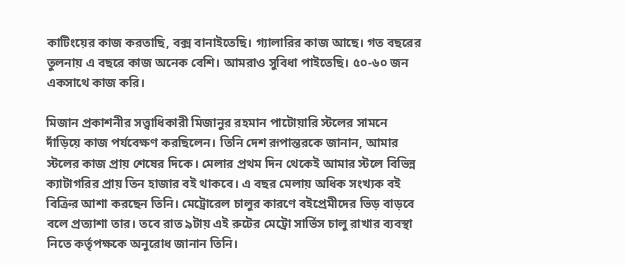কাটিংয়ের কাজ করতাছি, বক্স বানাইতেছি। গ্যালারির কাজ আছে। গত বছরের তুলনায় এ বছরে কাজ অনেক বেশি। আমরাও সুবিধা পাইতেছি। ৫০-৬০ জন একসাথে কাজ করি।

মিজান প্রকাশনীর সত্ত্বাধিকারী মিজানুর রহমান পাটোয়ারি স্টলের সামনে দাঁড়িয়ে কাজ পর্যবেক্ষণ করছিলেন। তিনি দেশ রূপান্তরকে জানান, আমার স্টলের কাজ প্রায় শেষের দিকে। মেলার প্রথম দিন থেকেই আমার স্টলে বিভিন্ন ক্যাটাগরির প্রায় তিন হাজার বই থাকবে। এ বছর মেলায় অধিক সংখ্যক বই বিক্রির আশা করছেন তিনি। মেট্রোরেল চালুর কারণে বইপ্রেমীদের ভিড় বাড়বে বলে প্রত্যাশা তার। তবে রাত ৯টায় এই রুটের মেট্রো সার্ভিস চালু রাখার ব্যবস্থা নিতে কর্তৃপক্ষকে অনুরোধ জানান তিনি।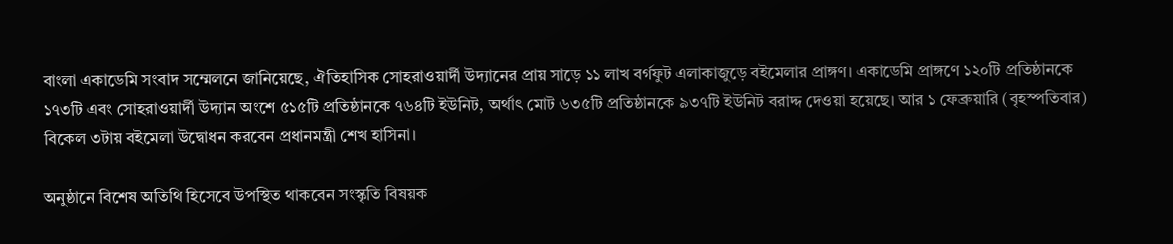বাংলা একাডেমি সংবাদ সম্মেলনে জানিয়েছে, ঐতিহাসিক সোহরাওয়ার্দী উদ্যানের প্রায় সাড়ে ১১ লাখ বর্গফুট এলাকাজুড়ে বইমেলার প্রাঙ্গণ। একাডেমি প্রাঙ্গণে ১২০টি প্রতিষ্ঠানকে ১৭৩টি এবং সোহরাওয়ার্দী উদ্যান অংশে ৫১৫টি প্রতিষ্ঠানকে ৭৬৪টি ইউনিট, অর্থাৎ মোট ৬৩৫টি প্রতিষ্ঠানকে ৯৩৭টি ইউনিট বরাদ্দ দেওয়া হয়েছে। আর ১ ফেব্রুয়ারি (বৃহস্পতিবার) বিকেল ৩টায় বইমেলা উদ্বোধন করবেন প্রধানমন্ত্রী শেখ হাসিনা।

অনুষ্ঠানে বিশেষ অতিথি হিসেবে উপস্থিত থাকবেন সংস্কৃতি বিষয়ক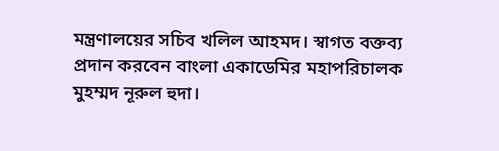মন্ত্রণালয়ের সচিব খলিল আহমদ। স্বাগত বক্তব্য প্রদান করবেন বাংলা একাডেমির মহাপরিচালক মুহম্মদ নূরুল হুদা।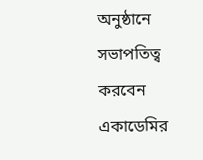অনুষ্ঠানে সভাপতিত্ব করবেন একাডেমির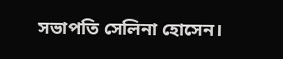সভাপতি সেলিনা হোসেন।